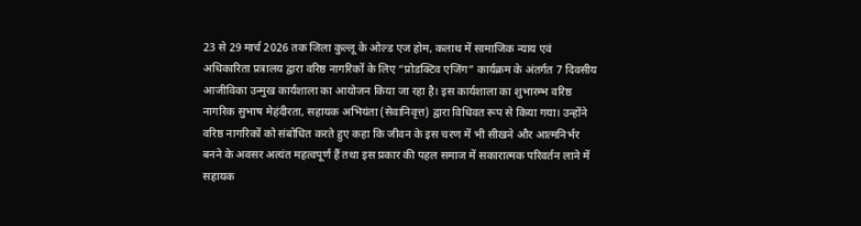23 से 29 मार्च 2026 तक जिला कुल्लू के ओल्ड एज होम, कलाथ में सामाजिक न्याय एवं अधिकारिता प्रत्रालय द्वारा वरिष्ठ नागरिकों के लिए “प्रोडक्टिव एजिंग” कार्यक्रम के अंतर्गत 7 दिवसीय आजीविका उन्मुख कार्यशाला का आयोजन किया जा रहा है। इस कार्यशाला का शुभारम्भ वरिष्ठ नागरिक सुभाष मेहंदीरता, सहायक अभियंता (सेवानिवृत्त) द्वारा विधिवत रूप से किया गया। उन्होंने वरिष्ठ नागरिकों को संबोधित करते हुए कहा कि जीवन के इस चरण में भी सीखने और आत्मनिर्भर बनने के अवसर अत्यंत महत्वपूर्ण हैं तथा इस प्रकार की पहल समाज में सकारात्मक परिवर्तन लाने में सहायक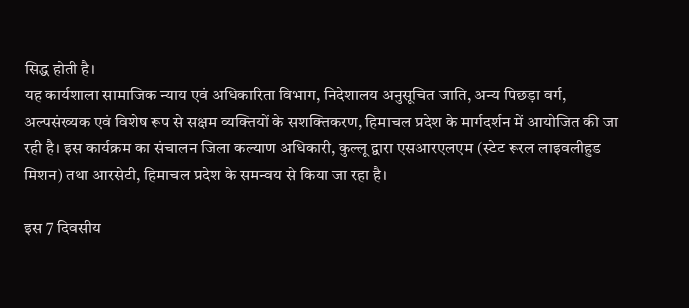सिद्ध होती है।
यह कार्यशाला सामाजिक न्याय एवं अधिकारिता विभाग, निदेशालय अनुसूचित जाति, अन्य पिछड़ा वर्ग, अल्पसंख्यक एवं विशेष रूप से सक्षम व्यक्तियों के सशक्तिकरण, हिमाचल प्रदेश के मार्गदर्शन में आयोजित की जा रही है। इस कार्यक्रम का संचालन जिला कल्याण अधिकारी, कुल्लू द्वारा एसआरएलएम (स्टेट रूरल लाइवलीहुड मिशन) तथा आरसेटी, हिमाचल प्रदेश के समन्वय से किया जा रहा है।

इस 7 दिवसीय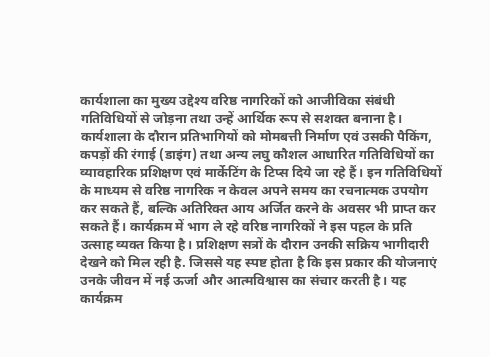कार्यशाला का मुख्य उद्देश्य वरिष्ठ नागरिकों को आजीविका संबंधी गतिविधियों से जोड़ना तथा उन्हें आर्थिक रूप से सशक्त बनाना है। कार्यशाला के दौरान प्रतिभागियों को मोमबत्ती निर्माण एवं उसकी पैकिंग, कपड़ों की रंगाई (डाइंग) तथा अन्य लघु कौशल आधारित गतिविधियों का व्यावहारिक प्रशिक्षण एवं मार्केटिंग के टिप्स दिये जा रहे हैं। इन गतिविधियों के माध्यम से वरिष्ठ नागरिक न केवल अपने समय का रचनात्मक उपयोग कर सकते हैं, बल्कि अतिरिक्त आय अर्जित करने के अवसर भी प्राप्त कर सकते हैं। कार्यक्रम में भाग ले रहे वरिष्ठ नागरिकों ने इस पहल के प्रति उत्साह व्यक्त किया है। प्रशिक्षण सत्रों के दौरान उनकी सक्रिय भागीदारी देखने को मिल रही है. जिससे यह स्पष्ट होता है कि इस प्रकार की योजनाएं उनके जीवन में नई ऊर्जा और आत्मविश्वास का संचार करती है। यह कार्यक्रम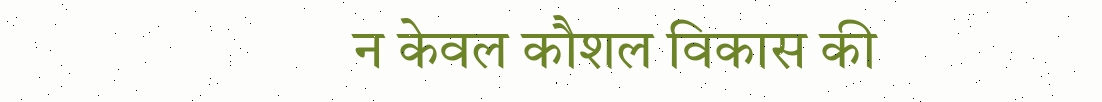न केवल कौशल विकास की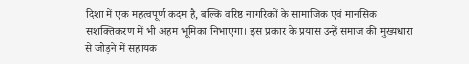दिशा में एक महत्वपूर्ण कदम है, बल्कि वरिष्ठ नागरिकों के सामाजिक एवं मानसिक सशक्तिकरण में भी अहम भूमिका निभाएगा। इस प्रकार के प्रयास उन्हें समाज की मुख्यधारा से जोड़ने में सहायक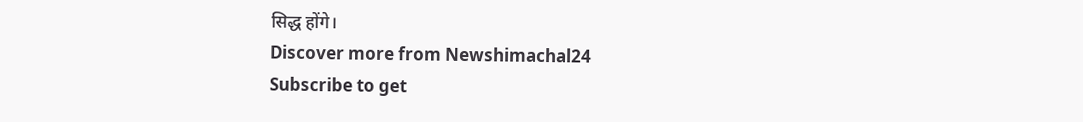सिद्ध होंगे।
Discover more from Newshimachal24
Subscribe to get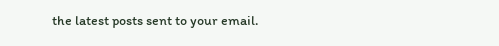the latest posts sent to your email.